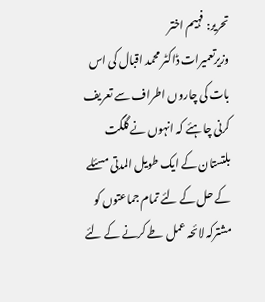تحریر: فہیم اختر
وزیرتعمیرات ڈاکٹر محمد اقبال کی اس بات کی چاروں اطراف سے تعریف کرنی چاہئے کہ انہوں نے گلگت بلتستان کے ایک طویل المدتی مسئلے کے حل کے لئے تمام جماعتوں کو مشترکہ لائحہ عمل طے کرنے کے لئے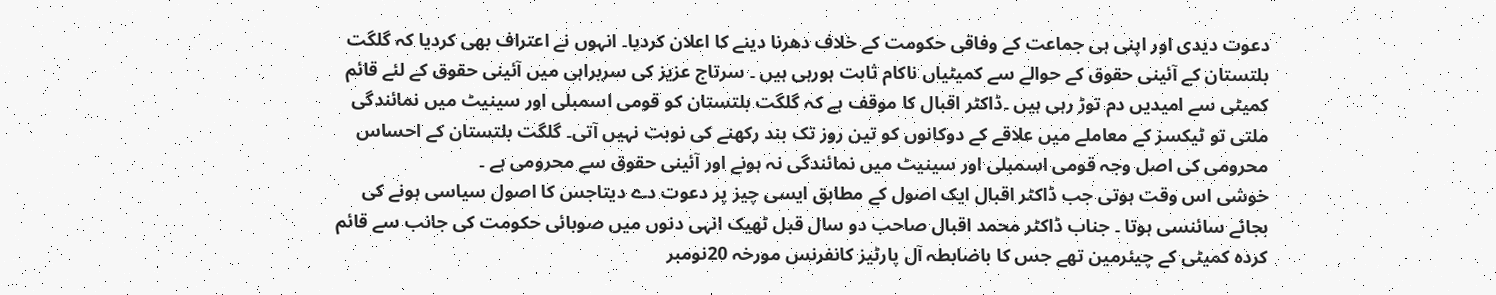دعوت دیدی اور اپنی ہی جماعت کے وفاقی حکومت کے خلاف دھرنا دینے کا اعلان کردیا۔ انہوں نے اعتراف بھی کردیا کہ گلگت بلتستان کے آئینی حقوق کے حوالے سے کمیٹیاں ناکام ثابت ہورہی ہیں ۔ سرتاج عزیز کی سربراہی میں آئینی حقوق کے لئے قائم کمیٹی سے امیدیں دم توڑ رہی ہیں ۔ڈاکٹر اقبال کا موقف ہے کہ گلگت بلتستان کو قومی اسمبلی اور سینیٹ میں نمائندگی ملتی تو ٹیکسز کے معاملے میں علاقے کے دوکانوں کو تین روز تک بند رکھنے کی نوبت نہیں آتی۔ گلگت بلتستان کے احساس محرومی کی اصل وجہ قومی اسمبلی اور سینیٹ میں نمائندگی نہ ہونے اور آئینی حقوق سے محرومی ہے ۔
خوشی اس وقت ہوتی جب ڈاکٹر اقبال ایک اصول کے مطابق ایسی چیز پر دعوت دے دیتاجس کا اصول سیاسی ہونے کی بجائے سائنسی ہوتا ۔ جناب ڈاکٹر محمد اقبال صاحب دو سال قبل ٹھیک انہی دنوں میں صوبائی حکومت کی جانب سے قائم کردہ کمیٹی کے چیئرمین تھے جس کا باضابطہ آل پارٹیز کانفرنس مورخہ 20نومبر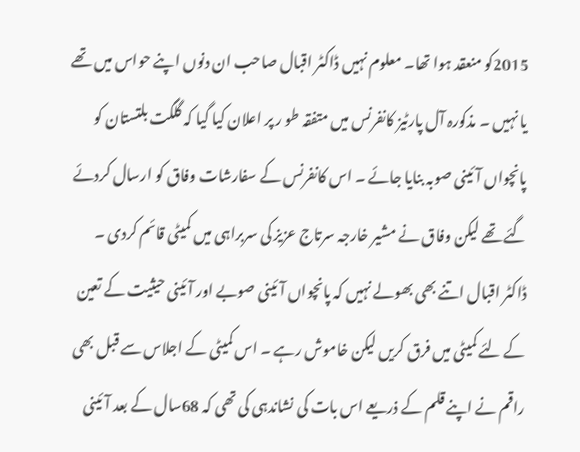2015کو منعقد ہوا تھا۔ معلوم نہیں ڈاکٹر اقبال صاحب ان دنوں اپنے حواس میں تھے یا نہیں ۔ مذکورہ آل پارٹیز کانفرنس میں متفقہ طو ر پر اعلان کیا گیا کہ گلگت بلتستان کو پانچواں آئینی صوبہ بنایا جائے ۔ اس کانفرنس کے سفارشات وفاق کو ارسال کردئے گئے تھے لیکن وفاق نے مشیر خارجہ سرتاج عزیز کی سربراہی میں کمیٹی قائم کردی ۔ ڈاکٹر اقبال اتنے بھی بھولے نہیں کہ پانچواں آئینی صوبے اور آئینی حیثیت کے تعین کے لئے کمیٹی میں فرق کریں لیکن خاموش رہے ۔ اس کمیٹی کے اجلاس سے قبل بھی راقم نے اپنے قلم کے ذریعے اس بات کی نشاندہی کی تھی کہ 68سال کے بعد آئینی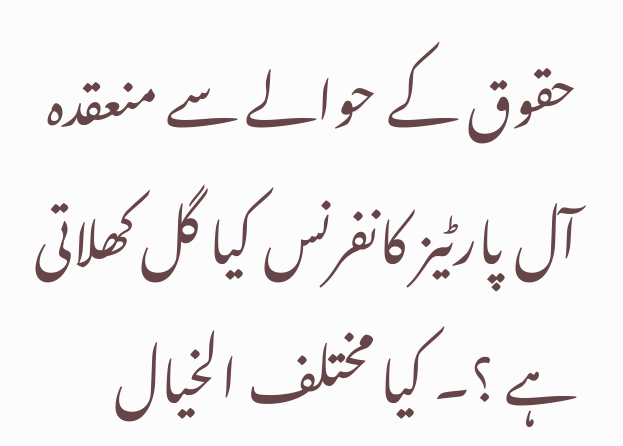حقوق کے حوالے سے منعقدہ آل پارٹیز کانفرنس کیا گل کھلاتی ہے ؟۔ کیا مختلف الخیال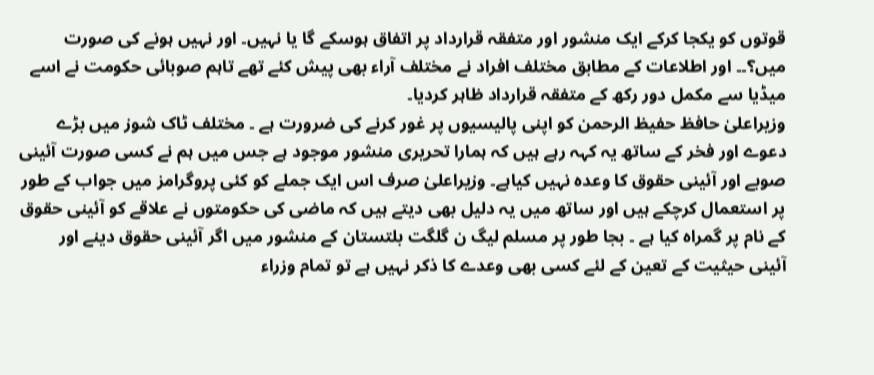قوتوں کو یکجا کرکے ایک منشور اور متفقہ قرارداد پر اتفاق ہوسکے گا یا نہیں۔ اور نہیں ہونے کی صورت میں؟۔۔ اور اطلاعات کے مطابق مختلف افراد نے مختلف آراء بھی پیش کئے تھے تاہم صوبائی حکومت نے اسے میڈیا سے مکمل دور رکھ کے متفقہ قرارداد ظاہر کردیا۔
وزیراعلیٰ حافظ حفیظ الرحمن کو اپنی پالیسیوں پر غور کرنے کی ضرورت ہے ۔ مختلف ٹاک شوز میں بڑے دعوے اور فخر کے ساتھ یہ کہہ رہے ہیں کہ ہمارا تحریری منشور موجود ہے جس میں ہم نے کسی صورت آئینی صوبے اور آئینی حقوق کا وعدہ نہیں کیاہے۔ وزیراعلیٰ صرف اس ایک جملے کو کئی پروگرامز میں جواب کے طور پر استعمال کرچکے ہیں اور ساتھ میں یہ دلیل بھی دیتے ہیں کہ ماضی کی حکومتوں نے علاقے کو آئینی حقوق کے نام پر گمراہ کیا ہے ۔ بجا طور پر مسلم لیگ ن گلگت بلتستان کے منشور میں اگر آئینی حقوق دینے اور آئینی حیثیت کے تعین کے لئے کسی بھی وعدے کا ذکر نہیں ہے تو تمام وزراء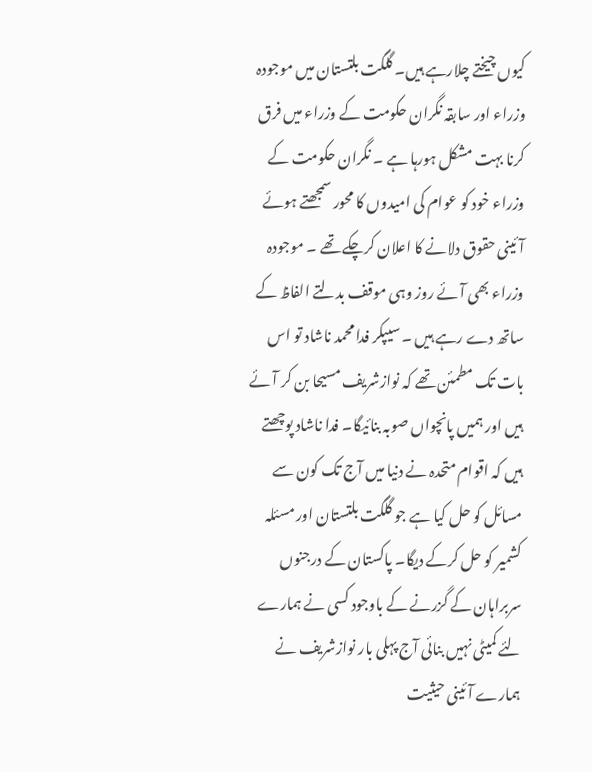کیوں چیختے چلارہے ہیں۔ گلگت بلتستان میں موجودہ وزراء اور سابقہ نگران حکومت کے وزراء میں فرق کرنا بہت مشکل ہورہا ہے ۔ نگران حکومت کے وزراء خود کو عوام کی امیدوں کا محور سمجھتے ہوئے آئینی حقوق دلانے کا اعلان کرچکے تھے ۔ موجودہ وزراء بھی آئے روز وہی موقف بدلتے الفاظ کے ساتھ دے رہے ہیں ۔ سیپکر فدا محمد ناشاد تو اس بات تک مطمئن تھے کہ نوازشریف مسیحا بن کر آئے ہیں اور ہمیں پانچواں صوبہ بنائیگا۔ فدا ناشاد پوچھتے ہیں کہ اقوام متحدہ نے دنیا میں آج تک کون سے مسائل کو حل کیا ہے جو گلگت بلتستان اور مسئلہ کشمیر کو حل کرکے دیگا۔ پاکستان کے درجنوں سربراہان کے گزرنے کے باوجود کسی نے ہمارے لئے کمیٹی نہیں بنائی آج پہلی بار نوازشریف نے ہمارے آئینی حیثیت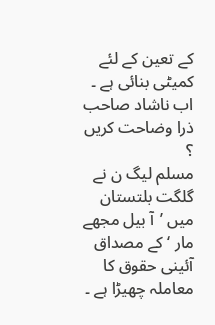کے تعین کے لئے کمیٹی بنائی ہے ۔ اب ناشاد صاحب ذرا وضاحت کریں ؟
مسلم لیگ ن نے گلگت بلتستان میں ’آ بیل مجھے مار ‘ کے مصداق آئینی حقوق کا معاملہ چھیڑا ہے ۔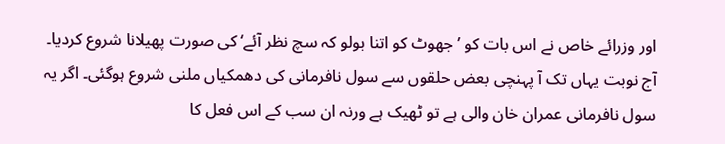اور وزرائے خاص نے اس بات کو ’جھوٹ کو اتنا بولو کہ سچ نظر آئے‘ کی صورت پھیلانا شروع کردیا۔ آج نوبت یہاں تک آ پہنچی بعض حلقوں سے سول نافرمانی کی دھمکیاں ملنی شروع ہوگئی۔ اگر یہ سول نافرمانی عمران خان والی ہے تو ٹھیک ہے ورنہ ان سب کے اس فعل کا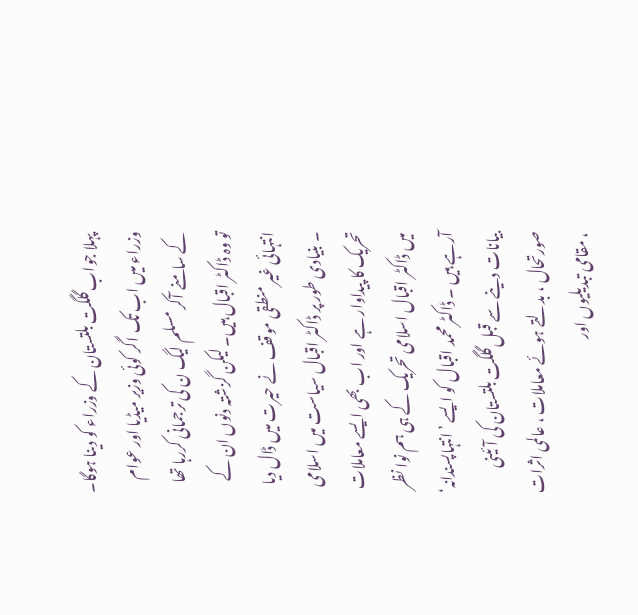پہلا جواب گلگت بلتستان کے وزراء کو دینا ہوگا۔
وزراء میں اب تک اگر کوئی وزیر میڈیا اور عوام کے سامنے آکر مسلم لیگ ن کی ترجمانی کررہا تھا تو وہ ڈاکٹر اقبال ہیں۔ لیکن گزشتہ دنوں ان کے انتہائی غیر منطقی موقف نے حیرت میں ڈال دیا ۔ بنیادی طور پر ڈاکٹر اقبال سیاست میں اسلامی تحریک کا پیداوار ہے اور اب بھی ایسے معاملات میں ڈاکٹر اقبال اسلامی تحریک کے ہی ہم نوا نظر آرہے ہیں ۔ ڈاکٹر محمد اقبال کو ایسے ’انتہاپسندانہ‘ بیانات دینے سے قبل گلگت بلتستان کی آئینی صورتحال ، بدلتے ہوئے معاملات ، عالمی اثرات ، مقامی تبدیلیوں اور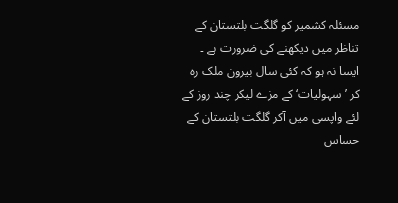مسئلہ کشمیر کو گلگت بلتستان کے تناظر میں دیکھنے کی ضرورت ہے ۔ ایسا نہ ہو کہ کئی سال بیرون ملک رہ کر ’سہولیات‘ کے مزے لیکر چند روز کے لئے واپسی میں آکر گلگت بلتستان کے حساس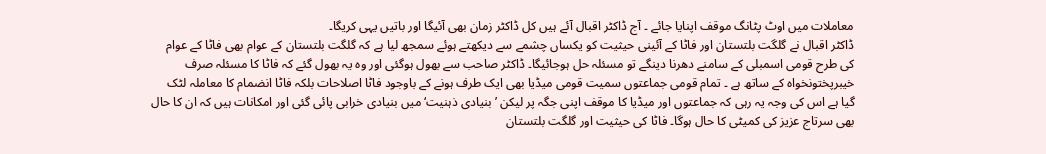معاملات میں اوٹ پٹانگ موقف اپنایا جائے ۔ آج ڈاکٹر اقبال آئے ہیں کل ڈاکٹر زمان بھی آئیگا اور باتیں یہی کریگا۔
ڈاکٹر اقبال نے گلگت بلتستان اور فاٹا کے آئینی حیثیت کو یکساں چشمے سے دیکھتے ہوئے سمجھ لیا ہے کہ گلگت بلتستان کے عوام بھی فاٹا کے عوام کی طرح قومی اسمبلی کے سامنے دھرنا دینگے تو مسئلہ حل ہوجائیگا۔ ڈاکٹر صاحب سے بھول ہوگئی اور وہ یہ بھول گئے کہ فاٹا کا مسئلہ صرف خیبرپختونخواہ کے ساتھ ہے ۔ تمام قومی جماعتوں سمیت قومی میڈیا بھی ایک طرف ہونے کے باوجود فاٹا اصلاحات بلکہ فاٹا انضمام کا معاملہ لٹک گیا ہے اس کی وجہ یہ رہی کہ جماعتوں اور میڈیا کا موقف اپنی جگہ پر لیکن ’بنیادی ذہنیت‘ میں بنیادی خرابی پائی گئی اور امکانات ہیں کہ ان کا حال بھی سرتاج عزیز کی کمیٹی کا حال ہوگا۔ فاٹا کی حیثیت اور گلگت بلتستان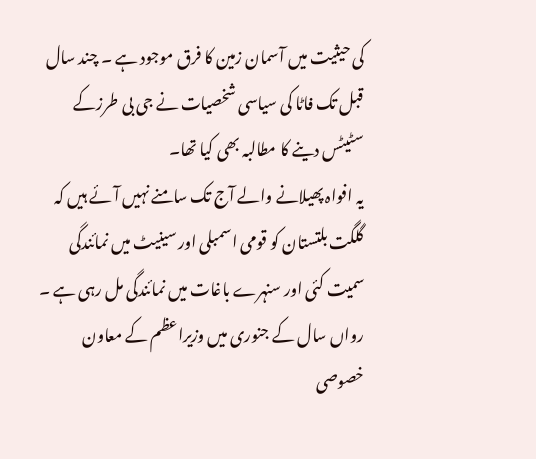کی حیثیت میں آسمان زمین کا فرق موجود ہے ۔ چند سال قبل تک فاٹا کی سیاسی شخصیات نے جی بی طرزکے سٹیٹس دینے کا مطالبہ بھی کیا تھا۔
یہ افواہ پھیلانے والے آج تک سامنے نہیں آئے ہیں کہ گلگت بلتستان کو قومی اسمبلی اور سینیٹ میں نمائندگی سمیت کئی اور سنہرے باغات میں نمائندگی مل رہی ہے ۔ رواں سال کے جنوری میں وزیراعظم کے معاون خصوصی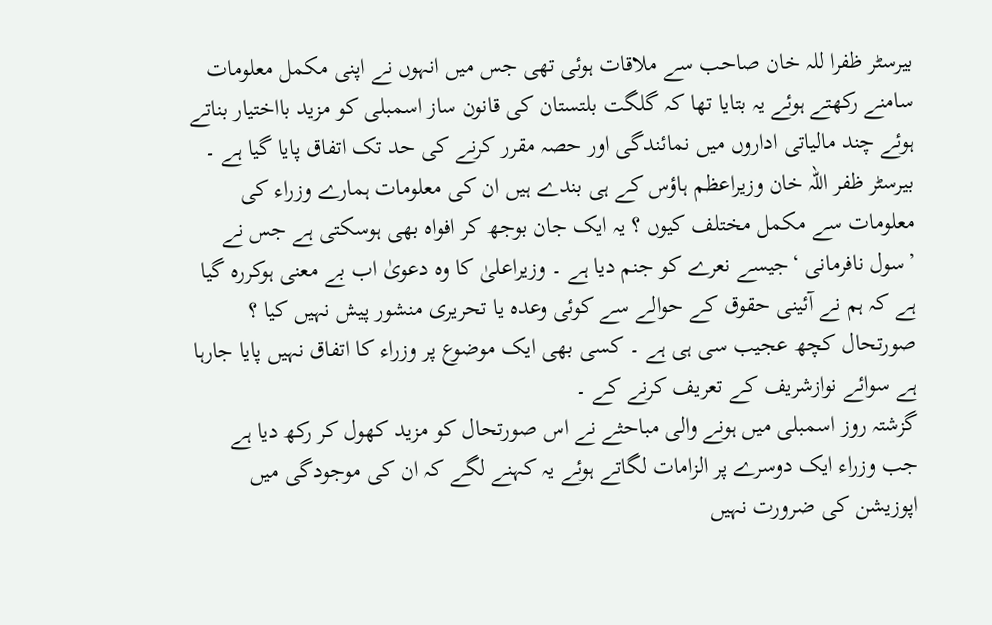بیرسٹر ظفرا للہ خان صاحب سے ملاقات ہوئی تھی جس میں انہوں نے اپنی مکمل معلومات سامنے رکھتے ہوئے یہ بتایا تھا کہ گلگت بلتستان کی قانون ساز اسمبلی کو مزید بااختیار بناتے ہوئے چند مالیاتی اداروں میں نمائندگی اور حصہ مقرر کرنے کی حد تک اتفاق پایا گیا ہے ۔ بیرسٹر ظفر اللہ خان وزیراعظم ہاؤس کے ہی بندے ہیں ان کی معلومات ہمارے وزراء کی معلومات سے مکمل مختلف کیوں ؟ یہ ایک جان بوجھ کر افواہ بھی ہوسکتی ہے جس نے ’سول نافرمانی ‘جیسے نعرے کو جنم دیا ہے ۔ وزیراعلیٰ کا وہ دعویٰ اب بے معنی ہوکررہ گیا ہے کہ ہم نے آئینی حقوق کے حوالے سے کوئی وعدہ یا تحریری منشور پیش نہیں کیا ؟ صورتحال کچھ عجیب سی ہی ہے ۔ کسی بھی ایک موضوع پر وزراء کا اتفاق نہیں پایا جارہا ہے سوائے نوازشریف کے تعریف کرنے کے ۔
گزشتہ روز اسمبلی میں ہونے والی مباحثے نے اس صورتحال کو مزید کھول کر رکھ دیا ہے جب وزراء ایک دوسرے پر الزامات لگاتے ہوئے یہ کہنے لگے کہ ان کی موجودگی میں اپوزیشن کی ضرورت نہیں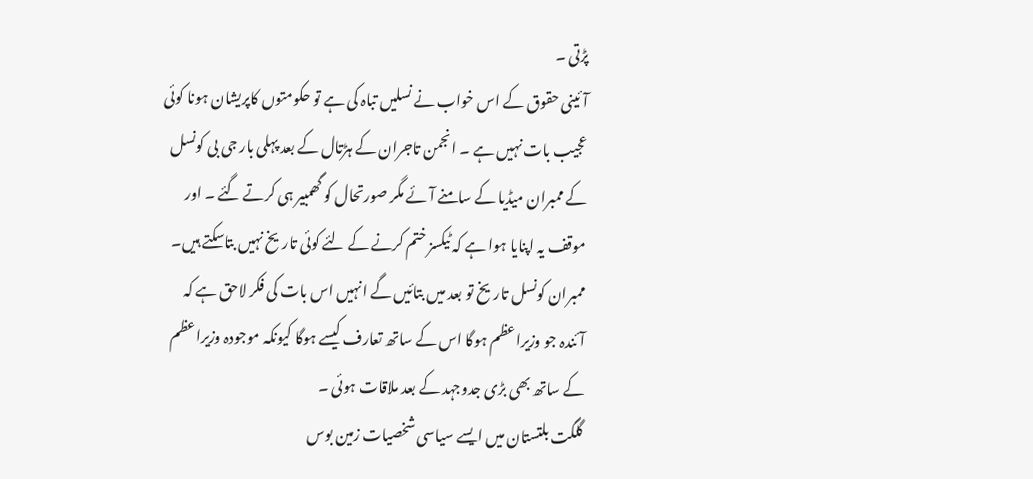پڑتی ۔
آئینی حقوق کے اس خواب نے نسلیں تباہ کی ہے تو حکومتوں کاپریشان ہونا کوئی عجیب بات نہیں ہے ۔ انجمن تاجران کے ہڑتال کے بعد پہلی بار جی بی کونسل کے ممبران میڈیا کے سامنے آئے مگر صورتحال کو گھمبیر ہی کرتے گئے ۔ اور موقف یہ اپنایا ہوا ہے کہ ٹیکسز ختم کرنے کے لئے کوئی تاریخ نہیں بتاسکتے ہیں۔ ممبران کونسل تاریخ تو بعد میں بتائیں گے انہیں اس بات کی فکر لاحق ہے کہ آئندہ جو وزیراعظم ہوگا اس کے ساتھ تعارف کیسے ہوگا کیونکہ موجودہ وزیراعظم کے ساتھ بھی بڑی جدوجہد کے بعد ملاقات ہوئی ۔
گلگت بلتستان میں ایسے سیاسی شخصیات زمین بوس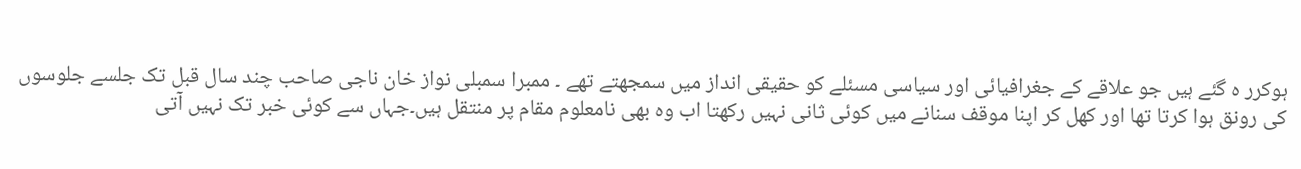ہوکرر ہ گئے ہیں جو علاقے کے جغرافیائی اور سیاسی مسئلے کو حقیقی انداز میں سمجھتے تھے ۔ ممبرا سمبلی نواز خان ناجی صاحب چند سال قبل تک جلسے جلوسوں کی رونق ہوا کرتا تھا اور کھل کر اپنا موقف سنانے میں کوئی ثانی نہیں رکھتا اب وہ بھی نامعلوم مقام پر منتقل ہیں۔جہاں سے کوئی خبر تک نہیں آتی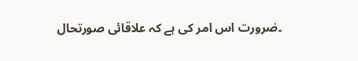۔ضرورت اس امر کی ہے کہ علاقائی صورتحال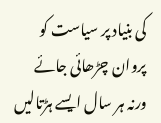کی بنیاد پر سیاست کو پروان چڑھائی جائے ورنہ ہر سال ایسے ہڑتالیں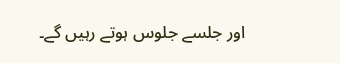اور جلسے جلوس ہوتے رہیں گے۔